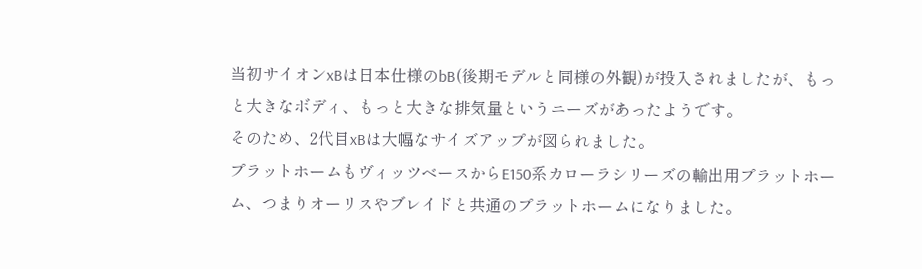当初サイオンxBは日本仕様のbB(後期モデルと同様の外観)が投入されましたが、もっと大きなボディ、もっと大きな排気量というニーズがあったようです。
そのため、2代目xBは大幅なサイズアップが図られました。
プラットホームもヴィッツベースからE150系カローラシリーズの輸出用プラットホーム、つまりオーリスやブレイドと共通のプラットホームになりました。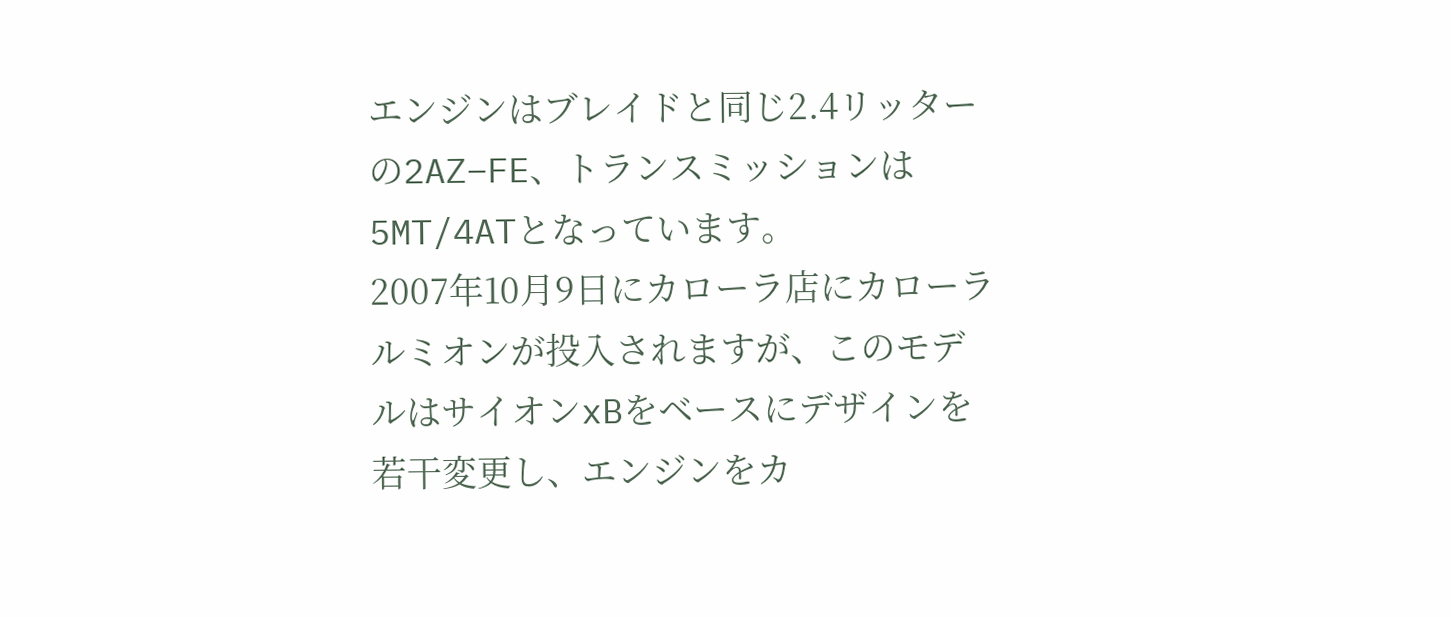エンジンはブレイドと同じ2.4リッターの2AZ−FE、トランスミッションは5MT/4ATとなっています。
2007年10月9日にカローラ店にカローラルミオンが投入されますが、このモデルはサイオンxBをベースにデザインを若干変更し、エンジンをカ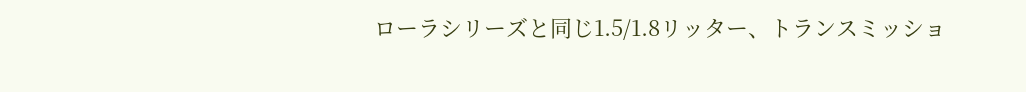ローラシリーズと同じ1.5/1.8リッター、トランスミッショ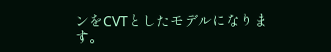ンをCVTとしたモデルになります。